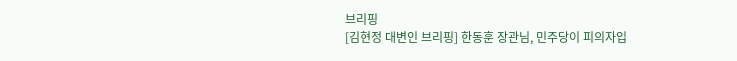브리핑
[김현정 대변인 브리핑] 한동훈 장관님, 민주당이 피의자입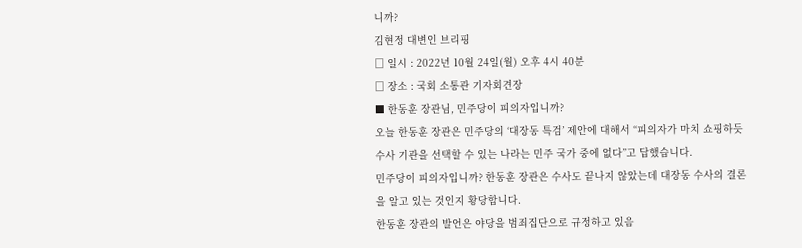니까?
김현정 대변인 브리핑
□ 일시 : 2022년 10월 24일(월) 오후 4시 40분
□ 장소 : 국회 소통관 기자회견장
■ 한동훈 장관님, 민주당이 피의자입니까?
오늘 한동훈 장관은 민주당의 ‘대장동 특검’ 제안에 대해서 “피의자가 마치 쇼핑하듯 수사 기관을 선택할 수 있는 나라는 민주 국가 중에 없다”고 답했습니다.
민주당이 피의자입니까? 한동훈 장관은 수사도 끝나지 않았는데 대장동 수사의 결론을 알고 있는 것인지 황당합니다.
한동훈 장관의 발언은 야당을 범죄집단으로 규정하고 있음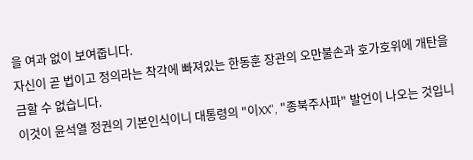을 여과 없이 보여줍니다.
자신이 곧 법이고 정의라는 착각에 빠져있는 한동훈 장관의 오만불손과 호가호위에 개탄을 금할 수 없습니다.
이것이 윤석열 정권의 기본인식이니 대통령의 "이XX", "종북주사파" 발언이 나오는 것입니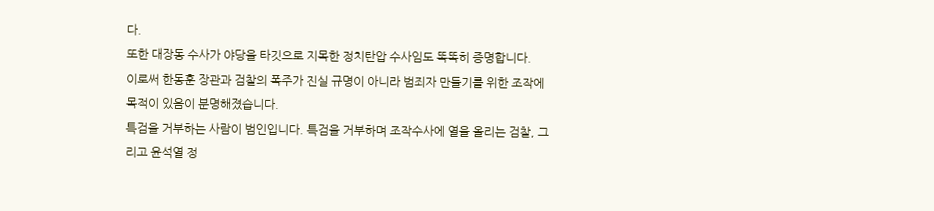다.
또한 대장동 수사가 야당을 타깃으로 지목한 정치탄압 수사임도 똑똑히 증명합니다.
이로써 한동훈 장관과 검찰의 폭주가 진실 규명이 아니라 범죄자 만들기를 위한 조작에 목적이 있음이 분명해졌습니다.
특검을 거부하는 사람이 범인입니다. 특검을 거부하며 조작수사에 열을 올리는 검찰, 그리고 윤석열 정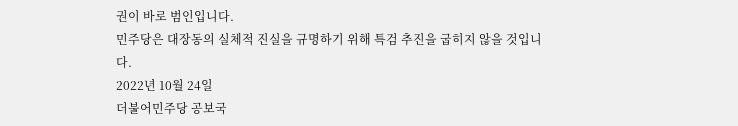권이 바로 범인입니다.
민주당은 대장동의 실체적 진실을 규명하기 위해 특검 추진을 굽히지 않을 것입니다.
2022년 10월 24일
더불어민주당 공보국